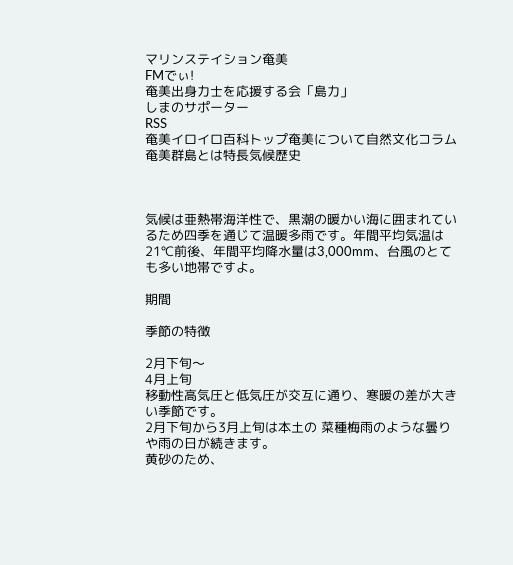マリンステイション奄美
FMでぃ!
奄美出身力士を応援する会「島力」
しまのサポーター
RSS
奄美イロイロ百科トップ奄美について自然文化コラム
奄美群島とは特長気候歴史



気候は亜熱帯海洋性で、黒潮の暖かい海に囲まれているため四季を通じて温暖多雨です。年間平均気温は21℃前後、年間平均降水量は3,000mm、台風のとても多い地帯ですよ。

期間

季節の特徴

2月下旬〜
4月上旬
移動性高気圧と低気圧が交互に通り、寒暖の差が大きい季節です。
2月下旬から3月上旬は本土の 菜種梅雨のような曇りや雨の日が続きます。
黄砂のため、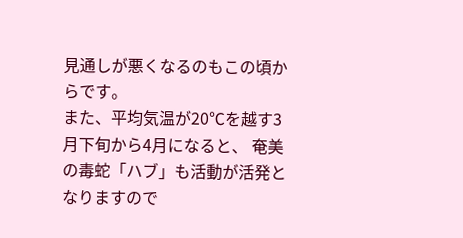見通しが悪くなるのもこの頃からです。
また、平均気温が20℃を越す3月下旬から4月になると、 奄美の毒蛇「ハブ」も活動が活発となりますので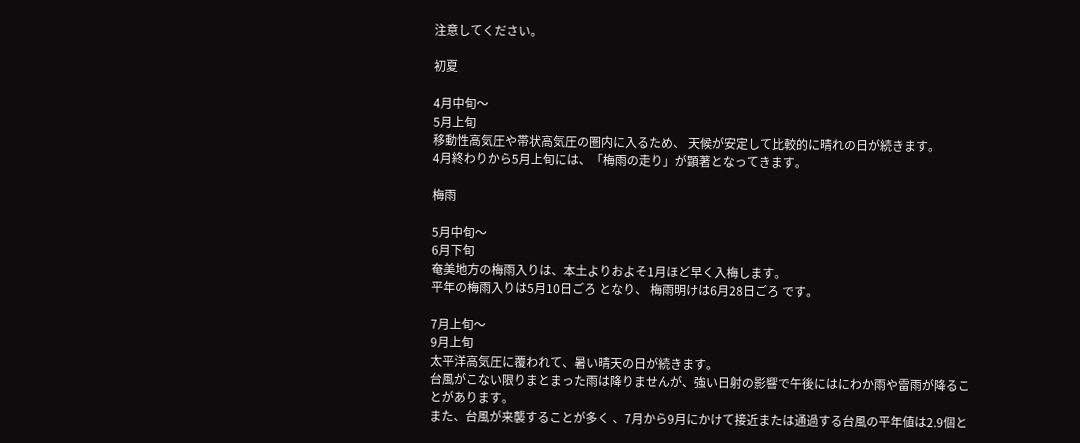注意してください。

初夏

4月中旬〜
5月上旬
移動性高気圧や帯状高気圧の圏内に入るため、 天候が安定して比較的に晴れの日が続きます。
4月終わりから5月上旬には、「梅雨の走り」が顕著となってきます。

梅雨

5月中旬〜
6月下旬
奄美地方の梅雨入りは、本土よりおよそ1月ほど早く入梅します。
平年の梅雨入りは5月10日ごろ となり、 梅雨明けは6月28日ごろ です。

7月上旬〜
9月上旬
太平洋高気圧に覆われて、暑い晴天の日が続きます。
台風がこない限りまとまった雨は降りませんが、強い日射の影響で午後にはにわか雨や雷雨が降ることがあります。
また、台風が来襲することが多く 、7月から9月にかけて接近または通過する台風の平年値は2.9個と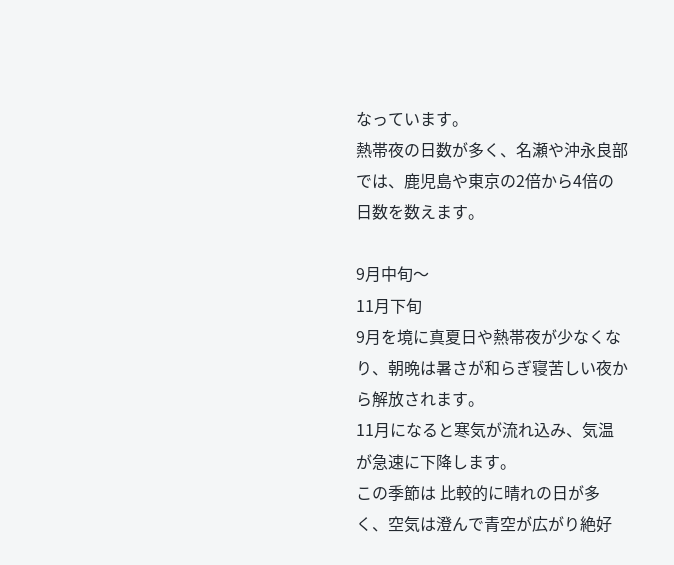なっています。
熱帯夜の日数が多く、名瀬や沖永良部では、鹿児島や東京の2倍から4倍の日数を数えます。

9月中旬〜
11月下旬
9月を境に真夏日や熱帯夜が少なくなり、朝晩は暑さが和らぎ寝苦しい夜から解放されます。
11月になると寒気が流れ込み、気温が急速に下降します。
この季節は 比較的に晴れの日が多く、空気は澄んで青空が広がり絶好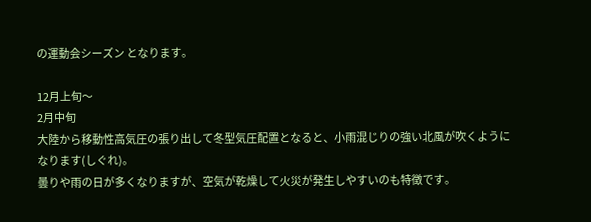の運動会シーズン となります。

12月上旬〜
2月中旬
大陸から移動性高気圧の張り出して冬型気圧配置となると、小雨混じりの強い北風が吹くようになります(しぐれ)。
曇りや雨の日が多くなりますが、空気が乾燥して火災が発生しやすいのも特徴です。